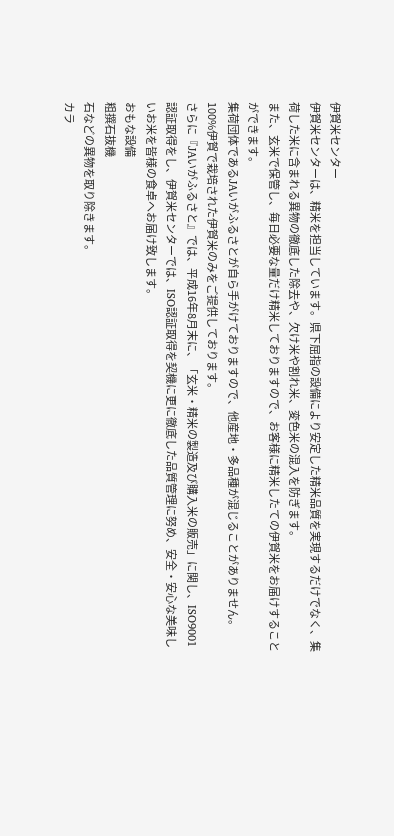伊賀米センター
伊賀米センターは、精米を担当しています。県下屈指の設備により安定した精米品質を実現するだけでなく、集荷した米に含まれる異物の徹底した除去や、欠け米や割れ米、変色米の混入を防ぎます。
また、玄米で保管し、毎日必要な量だけ精米しておりますので、お客様に精米したての伊賀米をお届けすることができます。
集荷団体であるJAいがふるさとが自ら手がけておりますので、他産地・多品種が混じることがありません。100%伊賀で栽培された伊賀米のみをご提供しております。
さらに『JAいがふるさと』では、平成16年8月末に、「玄米・精米の製造及び購入米の販売」に関し、ISO9001認証取得をし、伊賀米センターでは、ISO認証取得を契機に更に徹底した品質管理に努め、安全・安心な美味しいお米を皆様の食卓へお届け致します。
おもな設備
粗撰石抜機
石などの異物を取り除きます。
カラ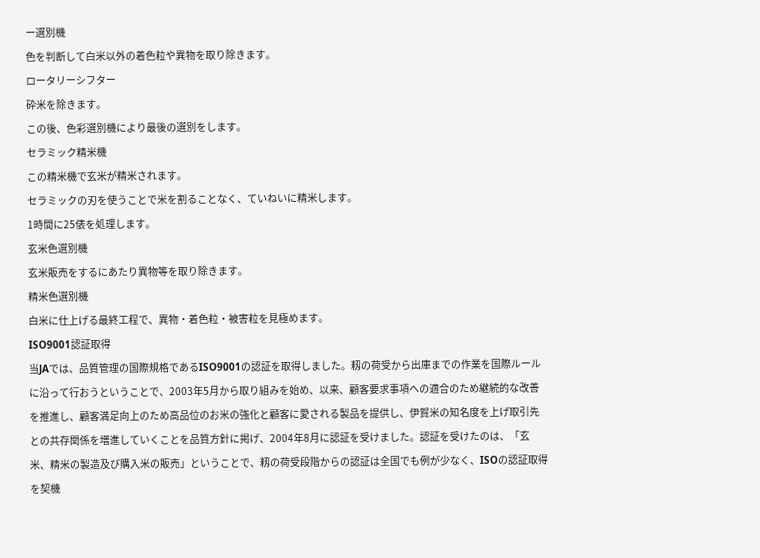ー選別機
色を判断して白米以外の着色粒や異物を取り除きます。
ロータリーシフター
砕米を除きます。
この後、色彩選別機により最後の選別をします。
セラミック精米機
この精米機で玄米が精米されます。
セラミックの刃を使うことで米を割ることなく、ていねいに精米します。
1時間に25俵を処理します。
玄米色選別機
玄米販売をするにあたり異物等を取り除きます。
精米色選別機
白米に仕上げる最終工程で、異物・着色粒・被害粒を見極めます。
ISO9001認証取得
当JAでは、品質管理の国際規格であるISO9001の認証を取得しました。籾の荷受から出庫までの作業を国際ルールに沿って行おうということで、2003年5月から取り組みを始め、以来、顧客要求事項への適合のため継続的な改善を推進し、顧客満足向上のため高品位のお米の強化と顧客に愛される製品を提供し、伊賀米の知名度を上げ取引先との共存関係を増進していくことを品質方針に掲げ、2004年8月に認証を受けました。認証を受けたのは、「玄米、精米の製造及び購入米の販売」ということで、籾の荷受段階からの認証は全国でも例が少なく、ISOの認証取得を契機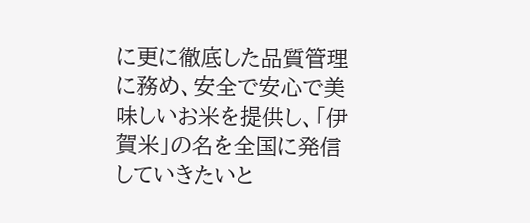に更に徹底した品質管理に務め、安全で安心で美味しいお米を提供し、「伊賀米」の名を全国に発信していきたいと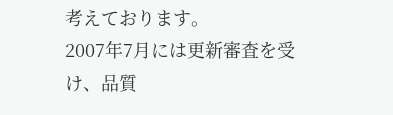考えております。
2007年7月には更新審査を受け、品質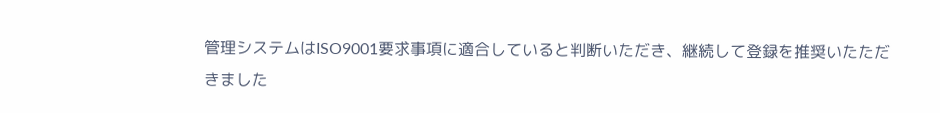管理システムはISO9001要求事項に適合していると判断いただき、継続して登録を推奨いたただきました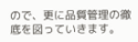ので、更に品質管理の徹底を図っていきます。